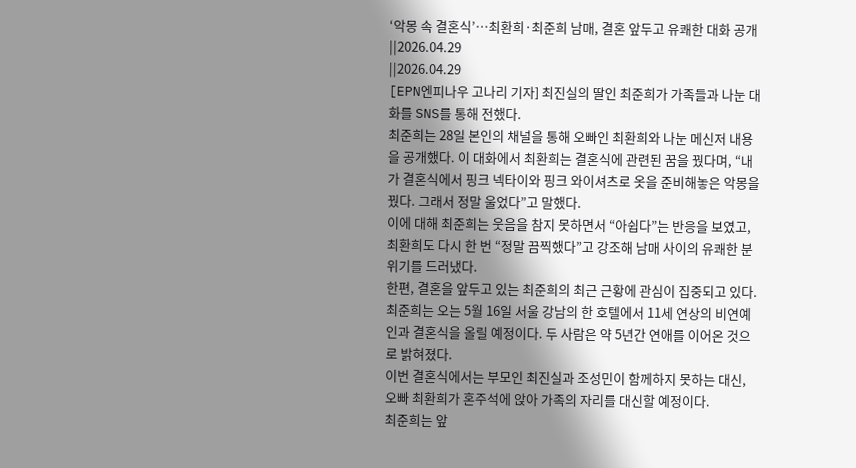‘악몽 속 결혼식’…최환희·최준희 남매, 결혼 앞두고 유쾌한 대화 공개
||2026.04.29
||2026.04.29
[EPN엔피나우 고나리 기자] 최진실의 딸인 최준희가 가족들과 나눈 대화를 SNS를 통해 전했다.
최준희는 28일 본인의 채널을 통해 오빠인 최환희와 나눈 메신저 내용을 공개했다. 이 대화에서 최환희는 결혼식에 관련된 꿈을 꿨다며, “내가 결혼식에서 핑크 넥타이와 핑크 와이셔츠로 옷을 준비해놓은 악몽을 꿨다. 그래서 정말 울었다”고 말했다.
이에 대해 최준희는 웃음을 참지 못하면서 “아쉽다”는 반응을 보였고, 최환희도 다시 한 번 “정말 끔찍했다”고 강조해 남매 사이의 유쾌한 분위기를 드러냈다.
한편, 결혼을 앞두고 있는 최준희의 최근 근황에 관심이 집중되고 있다. 최준희는 오는 5월 16일 서울 강남의 한 호텔에서 11세 연상의 비연예인과 결혼식을 올릴 예정이다. 두 사람은 약 5년간 연애를 이어온 것으로 밝혀졌다.
이번 결혼식에서는 부모인 최진실과 조성민이 함께하지 못하는 대신, 오빠 최환희가 혼주석에 앉아 가족의 자리를 대신할 예정이다.
최준희는 앞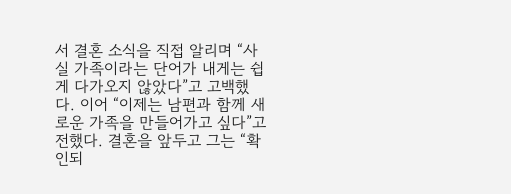서 결혼 소식을 직접 알리며 “사실 가족이라는 단어가 내게는 쉽게 다가오지 않았다”고 고백했다. 이어 “이제는 남편과 함께 새로운 가족을 만들어가고 싶다”고 전했다. 결혼을 앞두고 그는 “확인되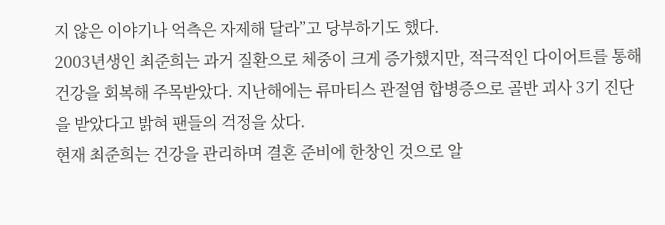지 않은 이야기나 억측은 자제해 달라”고 당부하기도 했다.
2003년생인 최준희는 과거 질환으로 체중이 크게 증가했지만, 적극적인 다이어트를 통해 건강을 회복해 주목받았다. 지난해에는 류마티스 관절염 합병증으로 골반 괴사 3기 진단을 받았다고 밝혀 팬들의 걱정을 샀다.
현재 최준희는 건강을 관리하며 결혼 준비에 한창인 것으로 알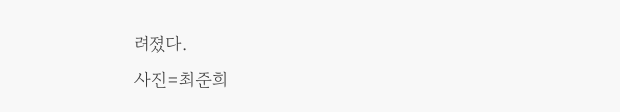려졌다.
사진=최준희